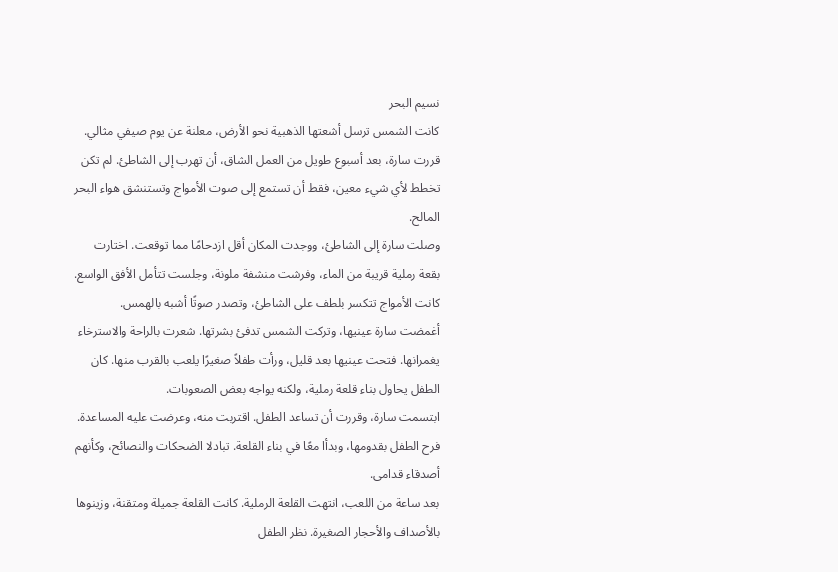نسيم البحر
كانت الشمس ترسل أشعتها الذهبية نحو الأرض، معلنة عن يوم صيفي مثالي. قررت سارة، بعد أسبوع طويل من العمل الشاق، أن تهرب إلى الشاطئ. لم تكن تخطط لأي شيء معين، فقط أن تستمع إلى صوت الأمواج وتستنشق هواء البحر المالح.
وصلت سارة إلى الشاطئ، ووجدت المكان أقل ازدحامًا مما توقعت. اختارت بقعة رملية قريبة من الماء، وفرشت منشفة ملونة، وجلست تتأمل الأفق الواسع. كانت الأمواج تتكسر بلطف على الشاطئ، وتصدر صوتًا أشبه بالهمس.
أغمضت سارة عينيها، وتركت الشمس تدفئ بشرتها. شعرت بالراحة والاسترخاء يغمرانها. فتحت عينيها بعد قليل، ورأت طفلاً صغيرًا يلعب بالقرب منها. كان الطفل يحاول بناء قلعة رملية، ولكنه يواجه بعض الصعوبات.
ابتسمت سارة، وقررت أن تساعد الطفل. اقتربت منه، وعرضت عليه المساعدة. فرح الطفل بقدومها، وبدأا معًا في بناء القلعة. تبادلا الضحكات والنصائح، وكأنهم أصدقاء قدامى.
بعد ساعة من اللعب، انتهت القلعة الرملية. كانت القلعة جميلة ومتقنة، وزينوها بالأصداف والأحجار الصغيرة. نظر الطفل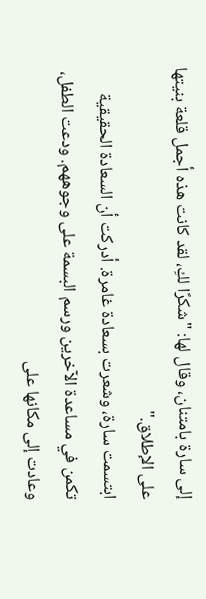إلى سارة بامتنان، وقال لها: "شكرًا لكِ، لقد كانت هذه أجمل قلعة بنيتها على الإطلاق."
ابتسمت سارة، وشعرت بسعادة غامرة. أدركت أن السعادة الحقيقية تكمن في مساعدة الآخرين ورسم البسمة على وجوههم. ودعت الطفل، وعادت إلى مكانها على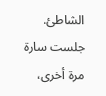الشاطئ.
جلست سارة مرة أخرى،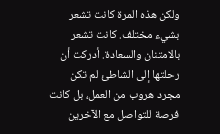ولكن هذه المرة كانت تشعر بشيء مختلف. كانت تشعر بالامتنان والسعادة. أدركت أن رحلتها إلى الشاطئ لم تكن مجرد هروب من العمل، بل كانت فرصة للتواصل مع الآخرين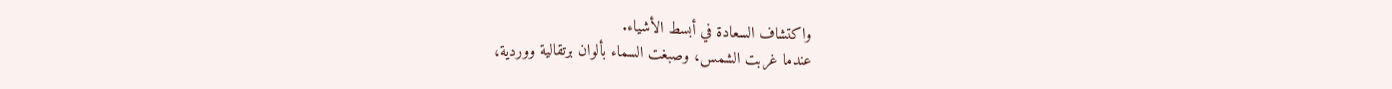واكتشاف السعادة في أبسط الأشياء.
عندما غربت الشمس، وصبغت السماء بألوان برتقالية ووردية،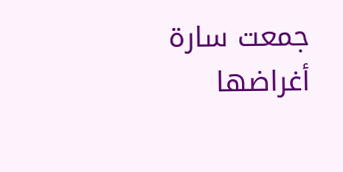جمعت سارة أغراضها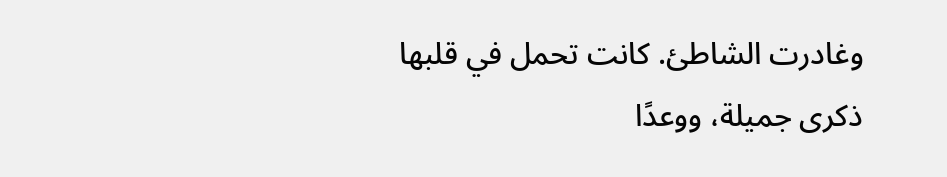وغادرت الشاطئ. كانت تحمل في قلبها ذكرى جميلة، ووعدًا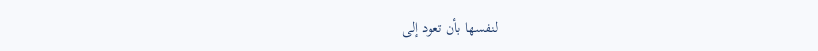لنفسها بأن تعود إلى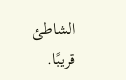الشاطئ قريبًا.